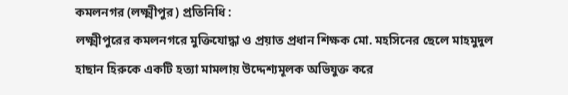কমলনগর (লক্ষ্মীপুর) প্রতিনিধি :
লক্ষ্মীপুরের কমলনগরে মুক্তিযোদ্ধা ও প্রয়াত প্রধান শিক্ষক মো. মহসিনের ছেলে মাহমুদুল হাছান হিরুকে একটি হত্যা মামলায় উদ্দেশ্যমূলক অভিযুক্ত করে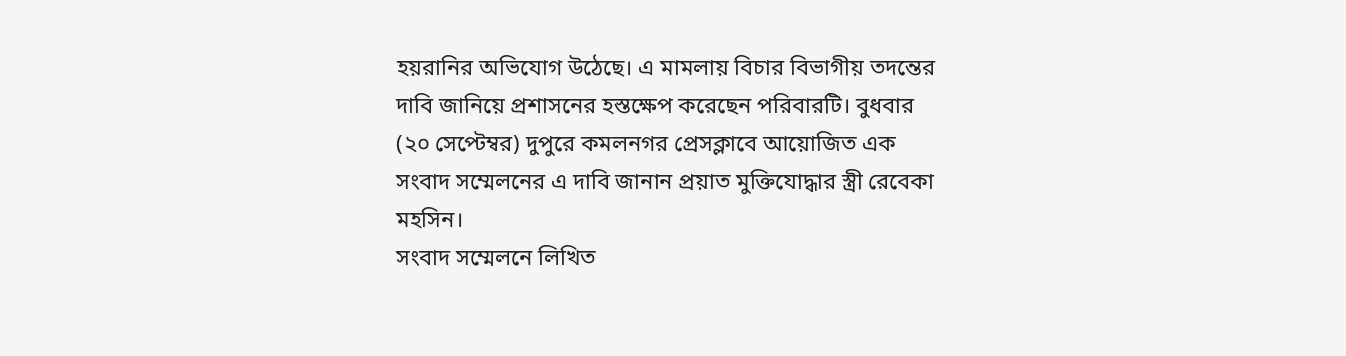হয়রানির অভিযোগ উঠেছে। এ মামলায় বিচার বিভাগীয় তদন্তের দাবি জানিয়ে প্রশাসনের হস্তক্ষেপ করেছেন পরিবারটি। বুধবার (২০ সেপ্টেম্বর) দুপুরে কমলনগর প্রেসক্লাবে আয়োজিত এক সংবাদ সম্মেলনের এ দাবি জানান প্রয়াত মুক্তিযোদ্ধার স্ত্রী রেবেকা মহসিন।
সংবাদ সম্মেলনে লিখিত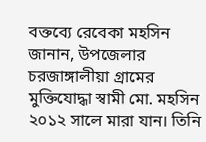বক্তব্যে রেবেকা মহসিন জানান, উপজেলার চরজাঙ্গালীয়া গ্রামের মুক্তিযোদ্ধা স্বামী মো. মহসিন ২০১২ সালে মারা যান। তিনি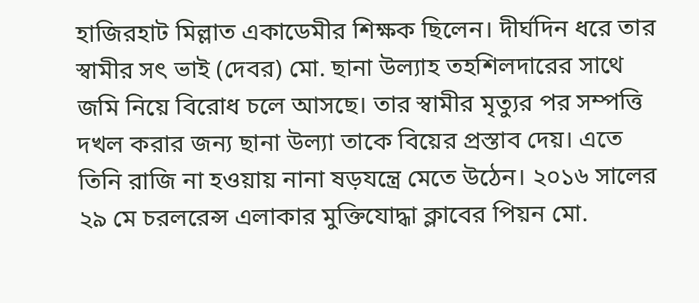হাজিরহাট মিল্লাত একাডেমীর শিক্ষক ছিলেন। দীর্ঘদিন ধরে তার স্বামীর সৎ ভাই (দেবর) মো. ছানা উল্যাহ তহশিলদারের সাথে জমি নিয়ে বিরোধ চলে আসছে। তার স্বামীর মৃত্যুর পর সম্পত্তি দখল করার জন্য ছানা উল্যা তাকে বিয়ের প্রস্তাব দেয়। এতে তিনি রাজি না হওয়ায় নানা ষড়যন্ত্রে মেতে উঠেন। ২০১৬ সালের ২৯ মে চরলরেন্স এলাকার মুক্তিযোদ্ধা ক্লাবের পিয়ন মো.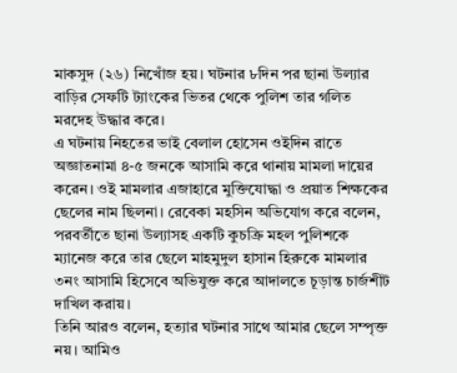মাকসুদ (২৬) নিখোঁজ হয়। ঘটনার ৮দিন পর ছানা উল্যার বাড়ির সেফটি ট্যাংকের ভিতর থেকে পুলিশ তার গলিত মরদেহ উদ্ধার করে।
এ ঘটনায় নিহতের ভাই বেলাল হোসেন ওইদিন রাতে অজ্ঞাতনামা ৪-৫ জনকে আসামি করে থানায় মামলা দায়ের করেন। ওই মামলার এজাহারে মুক্তিযোদ্ধা ও প্রয়াত শিক্ষকের ছেলের নাম ছিলনা। রেবেকা মহসিন অভিযোগ করে বলেন, পরবর্তীতে ছানা উল্যাসহ একটি কুচক্রি মহল পুলিশকে ম্যানেজ করে তার ছেলে মাহমুদুল হাসান হিরুকে মামলার ৩নং আসামি হিসেবে অভিযুক্ত করে আদালতে চূড়ান্ত চার্জশীট দাখিল করায়।
তিনি আরও বলেন, হত্যার ঘটনার সাথে আমার ছেলে সম্পৃক্ত নয়। আমিও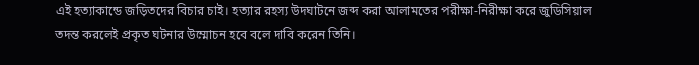এই হত্যাকান্ডে জড়িতদের বিচার চাই। হত্যার রহস্য উদঘাটনে জব্দ করা আলামতের পরীক্ষা-নিরীক্ষা করে জুডিসিয়াল তদন্ত করলেই প্রকৃত ঘটনার উম্মোচন হবে বলে দাবি করেন তিনি।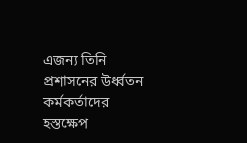এজন্য তিনি প্রশাসনের উর্ধ্বতন কর্মকর্তাদের হস্তক্ষেপ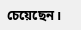চেয়েছেন।